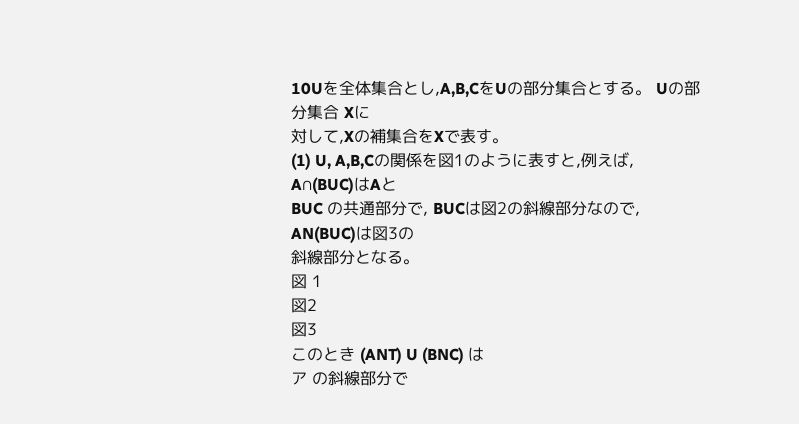10Uを全体集合とし,A,B,CをUの部分集合とする。 Uの部分集合 Xに
対して,Xの補集合をXで表す。
(1) U, A,B,Cの関係を図1のように表すと,例えば, A∩(BUC)はAと
BUC の共通部分で, BUCは図2の斜線部分なので, AN(BUC)は図3の
斜線部分となる。
図 1
図2
図3
このとき (ANT) U (BNC) は
ア の斜線部分で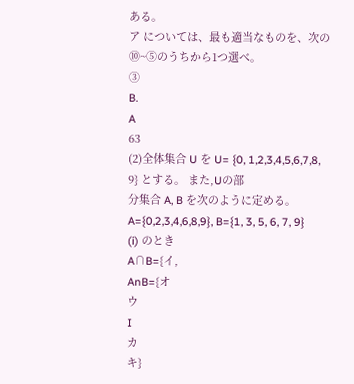ある。
ア については、最も適当なものを、次の⑩~⑤のうちから1つ選べ。
③
B.
A
63
(2)全体集合 U を U= {0, 1,2,3,4,5,6,7,8, 9} とする。 また,Uの部
分集合 A, B を次のように定める。
A={0,2,3,4,6,8,9}, B={1, 3, 5, 6, 7, 9}
(i) のとき
A∩B={イ,
AnB={オ
ウ
I
カ
キ}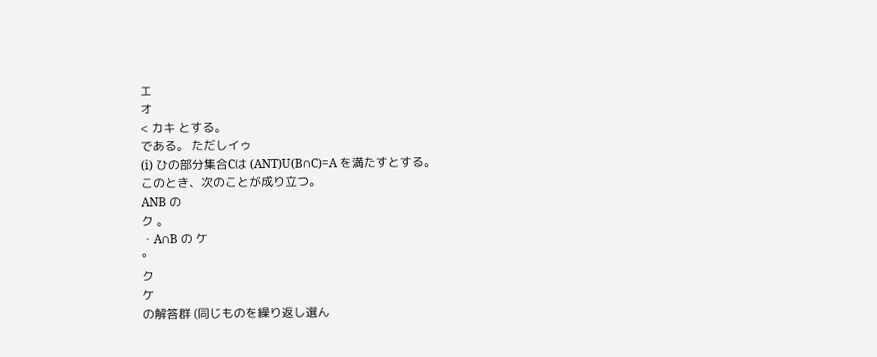エ
オ
< カキ とする。
である。 ただしイゥ
(i) ひの部分集合Cは (ANT)U(B∩C)=A を満たすとする。
このとき、次のことが成り立つ。
ANB の
ク 。
・A∩B の ケ
°
ク
ケ
の解答群 (同じものを繰り返し選ん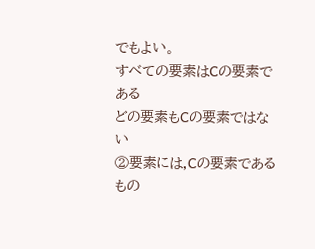でもよい。
すべての要素はCの要素である
どの要素もCの要素ではない
②要素には,Cの要素であるもの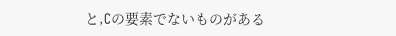と,Cの要素でないものがある